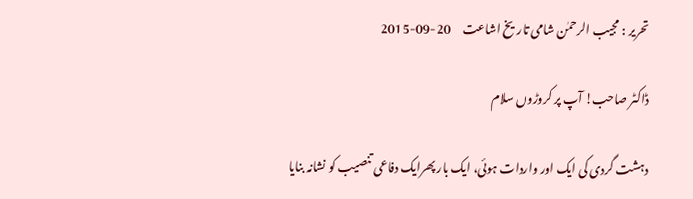تحریر : مجیب الرحمٰن شامی تاریخ اشاعت     20-09-2015

ڈاکٹر صاحب! آپ پر کروڑوں سلام

دہشت گردی کی ایک اور واردات ہوئی، ایک بار پھرایک دفاعی تنصیب کو نشانہ بنایا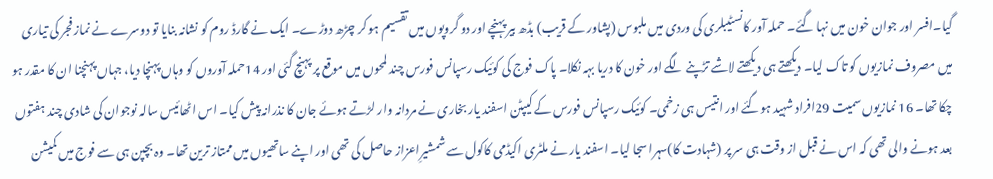گیا۔افسر اور جوان خون میں نہا گئے۔ حملہ آور کانسٹیبلری کی وردی میں ملبوس (پشاور کے قریب) بڈھ بیر پہنچے اور دو گروپوں میں تقسیم ہو کر چڑھ دوڑے۔ ایک نے گارڈ روم کو نشانہ بنایا تو دوسرے نے نماز فجر کی تیاری میں مصروف نمازیوں کو تاک لیا۔ دیکھتے ہی دیکھتے لاشے تڑپنے لگے اور خون کا دریا بہہ نکلا۔ پاک فوج کی کوئیک رسپانس فورس چند لمحوں میں موقع پر پہنچ گئی اور 14حملہ آوروں کو وہاں پہنچا دیا، جہاں پہنچنا ان کا مقدر ہو چکا تھا۔ 16 نمازیوں سمیت 29افراد شہید ہوگئے اور انتیس ہی زخمی۔ کوئیک رسپانس فورس کے کیپٹن اسفند یار بخاری نے مردانہ وار لڑتے ہوئے جان کا نذرانہ پیش کیا۔ اس اٹھائیس سالہ نوجوان کی شادی چند ہفتوں بعد ہونے والی تھی کہ اس نے قبل از وقت ہی سر پر (شہادت کا)سہرا سجا لیا۔ اسفند یار نے ملٹری اکیڈمی کاکول سے شمشیرِاعزاز حاصل کی تھی اور اپنے ساتھیوں میں ممتاز ترین تھا۔ وہ بچپن ہی سے فوج میں کمیشن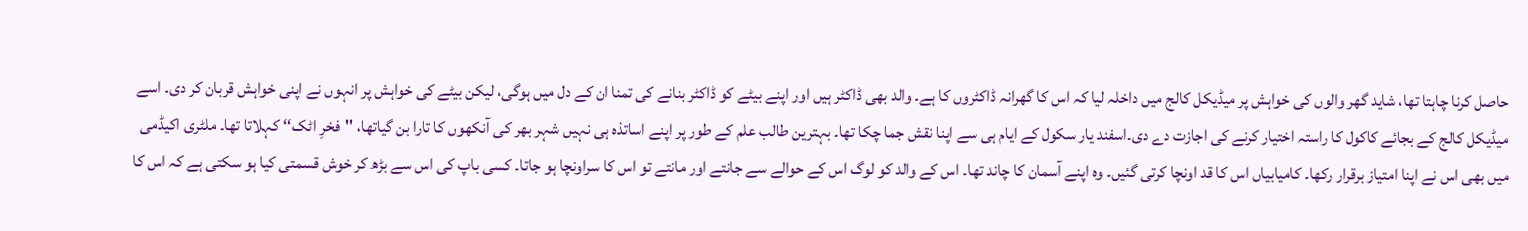حاصل کرنا چاہتا تھا، شاید گھر والوں کی خواہش پر میڈیکل کالج میں داخلہ لیا کہ اس کا گھرانہ ڈاکٹروں کا ہے۔ والد بھی ڈاکٹر ہیں اور اپنے بیٹے کو ڈاکٹر بنانے کی تمنا ان کے دل میں ہوگی، لیکن بیٹے کی خواہش پر انہوں نے اپنی خواہش قربان کر دی۔ اسے میڈیکل کالج کے بجائے کاکول کا راستہ اختیار کرنے کی اجازت دے دی۔اسفند یار سکول کے ایام ہی سے اپنا نقش جما چکا تھا۔ بہترین طالب علم کے طور پر اپنے اساتذہ ہی نہیں شہر بھر کی آنکھوں کا تارا بن گیاتھا، ''فخرِ اٹک‘‘ کہلاتا تھا۔ ملٹری اکیڈمی میں بھی اس نے اپنا امتیاز برقرار رکھا۔ کامیابیاں اس کا قد اونچا کرتی گئیں۔ وہ اپنے آسمان کا چاند تھا۔ اس کے والد کو لوگ اس کے حوالے سے جانتے اور مانتے تو اس کا سراونچا ہو جاتا۔ کسی باپ کی اس سے بڑھ کر خوش قسمتی کیا ہو سکتی ہے کہ اس کا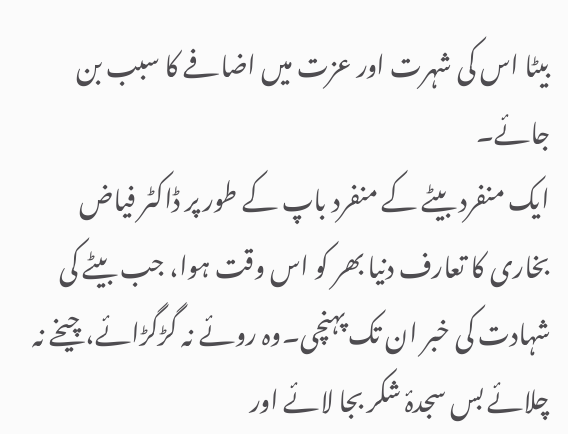بیٹا اس کی شہرت اور عزت میں اضافے کا سبب بن جائے۔
ایک منفرد بیٹے کے منفرد باپ کے طور پر ڈاکٹر فیاض بخاری کا تعارف دنیا بھر کو اس وقت ہوا، جب بیٹے کی شہادت کی خبر ان تک پہنچی۔وہ روئے نہ گڑگڑائے، چیخے نہ چلائے بس سجدۂ شکر بجا لائے اور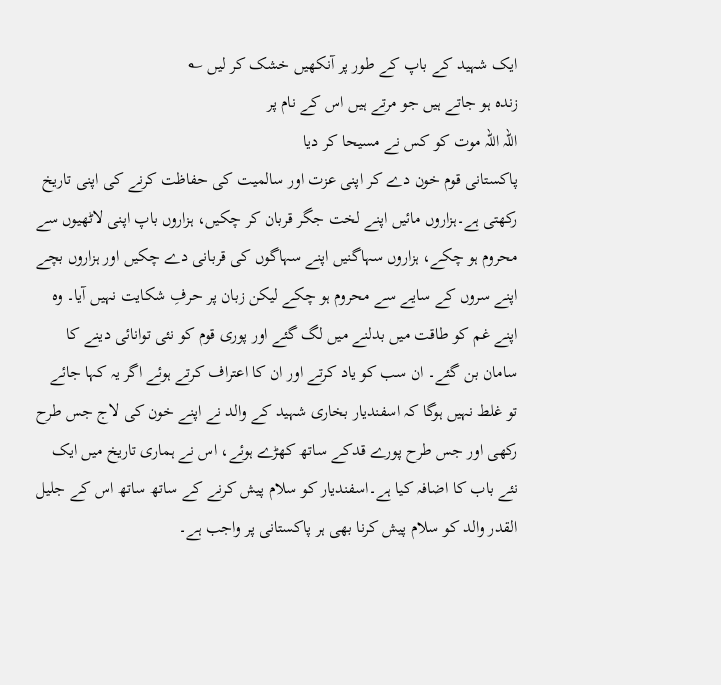ایک شہید کے باپ کے طور پر آنکھیں خشک کر لیں ؎
زندہ ہو جاتے ہیں جو مرتے ہیں اس کے نام پر
اللہ اللہ موت کو کس نے مسیحا کر دیا
پاکستانی قوم خون دے کر اپنی عزت اور سالمیت کی حفاظت کرنے کی اپنی تاریخ رکھتی ہے۔ہزاروں مائیں اپنے لخت جگر قربان کر چکیں، ہزاروں باپ اپنی لاٹھیوں سے محروم ہو چکے، ہزاروں سہاگنیں اپنے سہاگوں کی قربانی دے چکیں اور ہزاروں بچے اپنے سروں کے سایے سے محروم ہو چکے لیکن زبان پر حرفِ شکایت نہیں آیا۔ وہ اپنے غم کو طاقت میں بدلنے میں لگ گئے اور پوری قوم کو نئی توانائی دینے کا سامان بن گئے۔ ان سب کو یاد کرتے اور ان کا اعتراف کرتے ہوئے اگر یہ کہا جائے تو غلط نہیں ہوگا کہ اسفندیار بخاری شہید کے والد نے اپنے خون کی لاج جس طرح رکھی اور جس طرح پورے قدکے ساتھ کھڑے ہوئے، اس نے ہماری تاریخ میں ایک نئے باب کا اضافہ کیا ہے۔اسفندیار کو سلام پیش کرنے کے ساتھ ساتھ اس کے جلیل القدر والد کو سلام پیش کرنا بھی ہر پاکستانی پر واجب ہے۔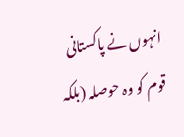انہوں نے پاکستانی قوم کو وہ حوصلہ (بلکہ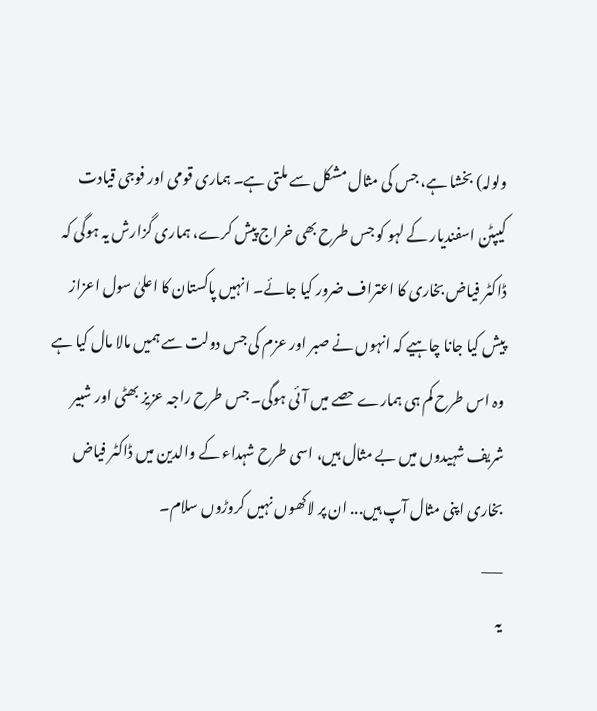ولولہ) بخشا ہے، جس کی مثال مشکل سے ملتی ہے۔ ہماری قومی اور فوجی قیادت کیپٹن اسفندیار کے لہو کو جس طرح بھی خراج پیش کرے، ہماری گزارش یہ ہوگی کہ ڈاکٹر فیاض بخاری کا اعتراف ضرور کیا جائے۔ انہیں پاکستان کا اعلیٰ سول اعزاز پیش کیا جانا چاہیے کہ انہوں نے صبر اور عزم کی جس دولت سے ہمیں مالا مال کیا ہے وہ اس طرح کم ہی ہمارے حصے میں آئی ہوگی۔ جس طرح راجہ عزیز بھٹی اور شبیر شریف شہیدوں میں بے مثال ہیں، اسی طرح شہداء کے والدین میں ڈاکٹر فیاض بخاری اپنی مثال آپ ہیں... ان پر لاکھوں نہیں کروڑوں سلام۔
___
یہ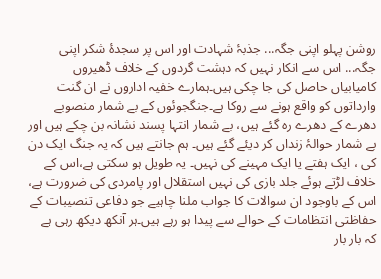روشن پہلو اپنی جگہ... جذبۂ شہادت اور اس پر سجدۂ شکر اپنی جگہ... اس سے انکار نہیں کہ دہشت گردوں کے خلاف ڈھیروں کامیابیاں حاصل کی جا چکی ہیں۔ہمارے خفیہ اداروں نے ان گنت وارداتوں کو واقع ہونے سے روکا ہے۔جنگجوئوں کے بے شمار منصوبے دھرے کے دھرے رہ گئے ہیں، بے شمار انتہا پسند نشانہ بن چکے ہیں اور بے شمار حوالۂ زنداں کر دیئے گئے ہیں۔ ہم جانتے ہیں کہ یہ جنگ ایک دن کی ، ایک ہفتے یا ایک مہینے کی نہیں۔ یہ طویل ہو سکتی ہے،اس کے خلاف لڑتے ہوئے جلد بازی کی نہیں استقلال اور پامردی کی ضرورت ہے، اس کے باوجود ان سوالات کا جواب ملنا چاہیے جو دفاعی تنصیبات کے حفاظتی انتظامات کے حوالے سے پیدا ہو رہے ہیں۔ہر آنکھ دیکھ رہی ہے کہ بار بار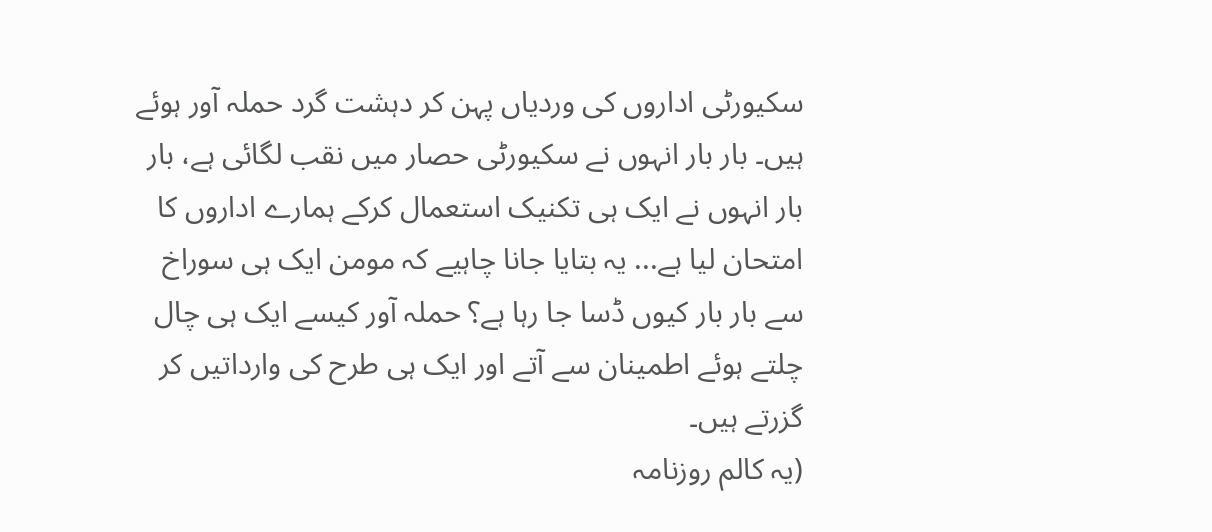سکیورٹی اداروں کی وردیاں پہن کر دہشت گرد حملہ آور ہوئے ہیں۔ بار بار انہوں نے سکیورٹی حصار میں نقب لگائی ہے، بار بار انہوں نے ایک ہی تکنیک استعمال کرکے ہمارے اداروں کا امتحان لیا ہے... یہ بتایا جانا چاہیے کہ مومن ایک ہی سوراخ سے بار بار کیوں ڈسا جا رہا ہے؟ حملہ آور کیسے ایک ہی چال چلتے ہوئے اطمینان سے آتے اور ایک ہی طرح کی وارداتیں کر گزرتے ہیں۔
(یہ کالم روزنامہ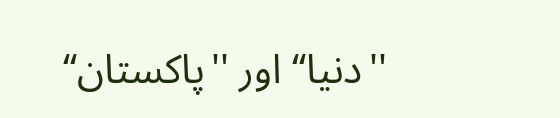''دنیا‘‘ اور ''پاکستان‘‘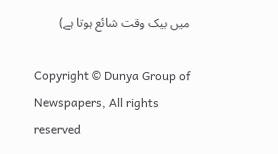میں بیک وقت شائع ہوتا ہے)

Copyright © Dunya Group of Newspapers, All rights reserved